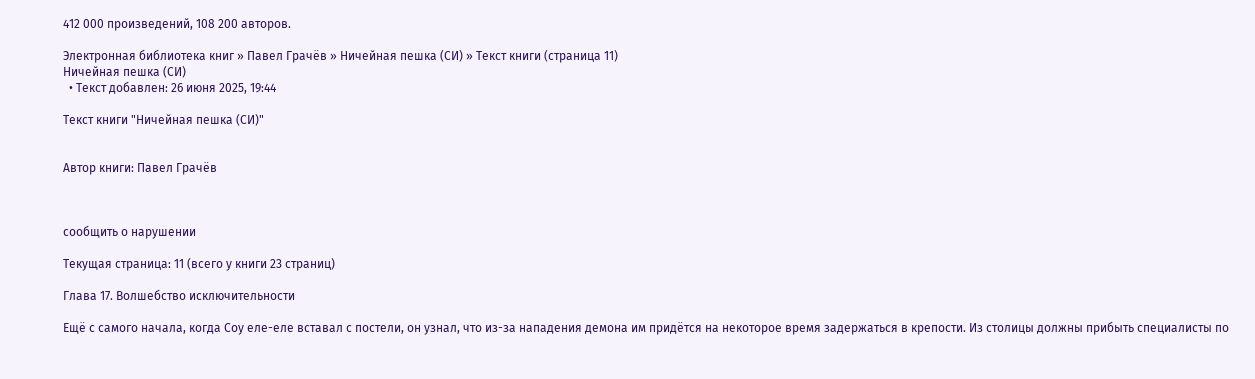412 000 произведений, 108 200 авторов.

Электронная библиотека книг » Павел Грачёв » Ничейная пешка (СИ) » Текст книги (страница 11)
Ничейная пешка (СИ)
  • Текст добавлен: 26 июня 2025, 19:44

Текст книги "Ничейная пешка (СИ)"


Автор книги: Павел Грачёв



сообщить о нарушении

Текущая страница: 11 (всего у книги 23 страниц)

Глава 17. Волшебство исключительности

Ещё с самого начала, когда Соу еле-еле вставал с постели, он узнал, что из-за нападения демона им придётся на некоторое время задержаться в крепости. Из столицы должны прибыть специалисты по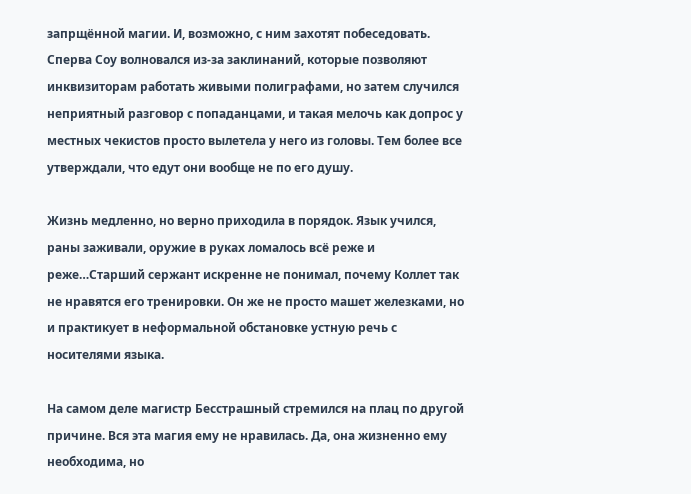запрщённой магии. И, возможно, с ним захотят побеседовать. Сперва Соу волновался из-за заклинаний, которые позволяют инквизиторам работать живыми полиграфами, но затем случился неприятный разговор с попаданцами, и такая мелочь как допрос у местных чекистов просто вылетела у него из головы. Тем более все утверждали, что едут они вообще не по его душу.

Жизнь медленно, но верно приходила в порядок. Язык учился, раны заживали, оружие в руках ломалось всё реже и реже…Старший сержант искренне не понимал, почему Коллет так не нравятся его тренировки. Он же не просто машет железками, но и практикует в неформальной обстановке устную речь с носителями языка.

На самом деле магистр Бесстрашный стремился на плац по другой причине. Вся эта магия ему не нравилась. Да, она жизненно ему необходима, но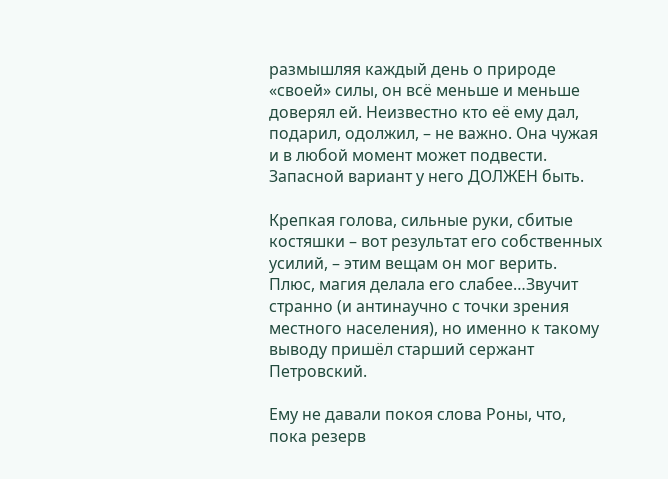размышляя каждый день о природе «своей» силы, он всё меньше и меньше доверял ей. Неизвестно кто её ему дал, подарил, одолжил, – не важно. Она чужая и в любой момент может подвести. Запасной вариант у него ДОЛЖЕН быть.

Крепкая голова, сильные руки, сбитые костяшки – вот результат его собственных усилий, – этим вещам он мог верить. Плюс, магия делала его слабее…Звучит странно (и антинаучно с точки зрения местного населения), но именно к такому выводу пришёл старший сержант Петровский.

Ему не давали покоя слова Роны, что, пока резерв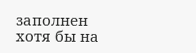заполнен хотя бы на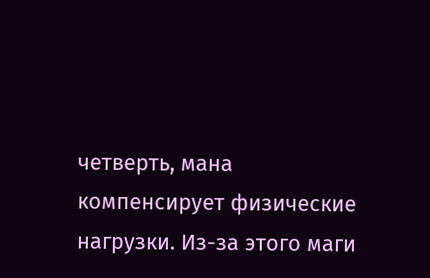четверть, мана компенсирует физические нагрузки. Из-за этого маги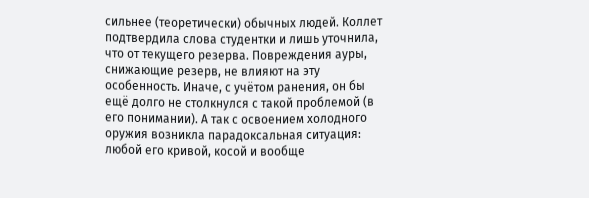сильнее (теоретически) обычных людей. Коллет подтвердила слова студентки и лишь уточнила, что от текущего резерва. Повреждения ауры, снижающие резерв, не влияют на эту особенность. Иначе, с учётом ранения, он бы ещё долго не столкнулся с такой проблемой (в его понимании). А так с освоением холодного оружия возникла парадоксальная ситуация: любой его кривой, косой и вообще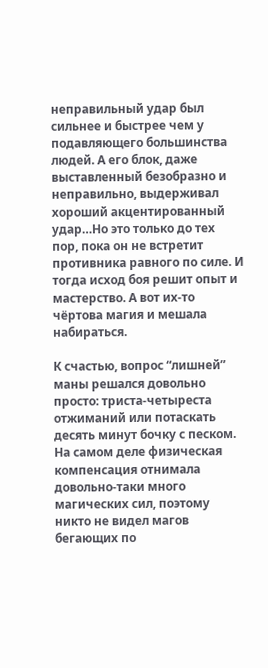неправильный удар был сильнее и быстрее чем у подавляющего большинства людей. А его блок, даже выставленный безобразно и неправильно, выдерживал хороший акцентированный удар…Но это только до тех пор, пока он не встретит противника равного по силе. И тогда исход боя решит опыт и мастерство. А вот их-то чёртова магия и мешала набираться.

К счастью, вопрос “лишней” маны решался довольно просто: триста-четыреста отжиманий или потаскать десять минут бочку с песком. На самом деле физическая компенсация отнимала довольно-таки много магических сил, поэтому никто не видел магов бегающих по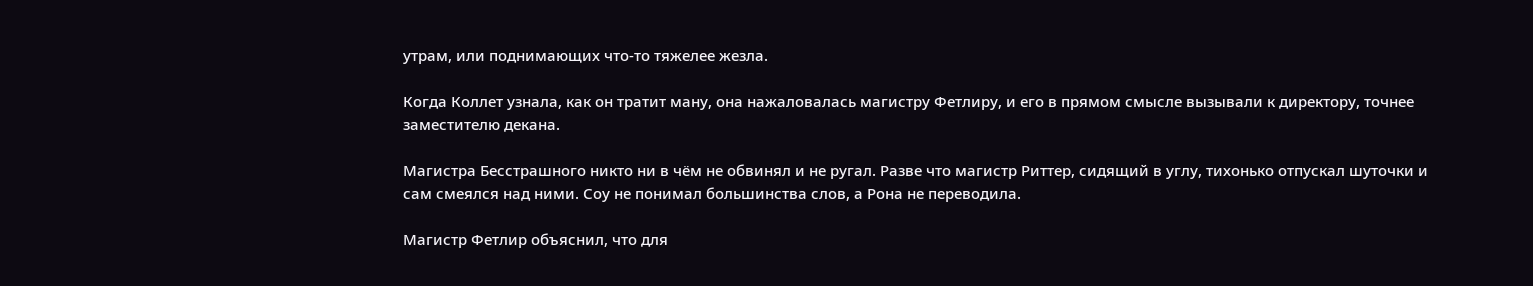утрам, или поднимающих что-то тяжелее жезла.

Когда Коллет узнала, как он тратит ману, она нажаловалась магистру Фетлиру, и его в прямом смысле вызывали к директору, точнее заместителю декана.

Магистра Бесстрашного никто ни в чём не обвинял и не ругал. Разве что магистр Риттер, сидящий в углу, тихонько отпускал шуточки и сам смеялся над ними. Соу не понимал большинства слов, а Рона не переводила.

Магистр Фетлир объяснил, что для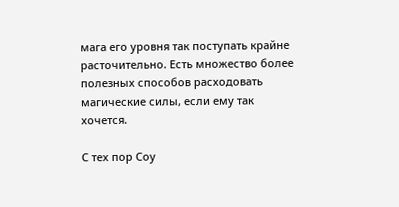мага его уровня так поступать крайне расточительно. Есть множество более полезных способов расходовать магические силы, если ему так хочется.

С тех пор Соу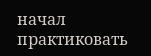начал практиковать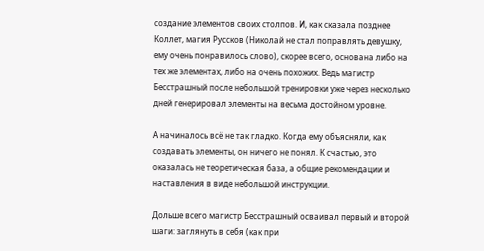создание элементов своих столпов. И, как сказала позднее Коллет, магия Руссков (Николай не стал поправлять девушку, ему очень понравилось слово), скорее всего, основана либо на тех же элементах, либо на очень похожих. Ведь магистр Бесстрашный после небольшой тренировки уже через несколько дней генерировал элементы на весьма достойном уровне.

А начиналось всё не так гладко. Когда ему объясняли, как создавать элементы, он ничего не понял. К счастью, это оказалась не теоретическая база, а общие рекомендации и наставления в виде небольшой инструкции.

Дольше всего магистр Бесстрашный осваивал первый и второй шаги: заглянуть в себя (как при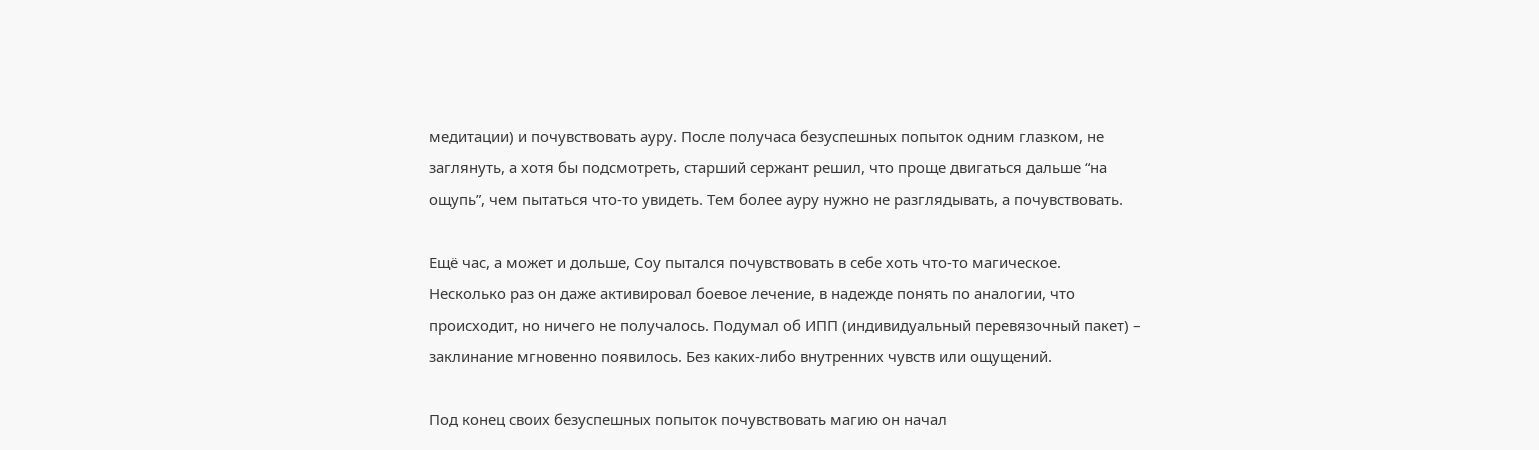медитации) и почувствовать ауру. После получаса безуспешных попыток одним глазком, не заглянуть, а хотя бы подсмотреть, старший сержант решил, что проще двигаться дальше “на ощупь”, чем пытаться что-то увидеть. Тем более ауру нужно не разглядывать, а почувствовать.

Ещё час, а может и дольше, Соу пытался почувствовать в себе хоть что-то магическое. Несколько раз он даже активировал боевое лечение, в надежде понять по аналогии, что происходит, но ничего не получалось. Подумал об ИПП (индивидуальный перевязочный пакет) – заклинание мгновенно появилось. Без каких-либо внутренних чувств или ощущений.

Под конец своих безуспешных попыток почувствовать магию он начал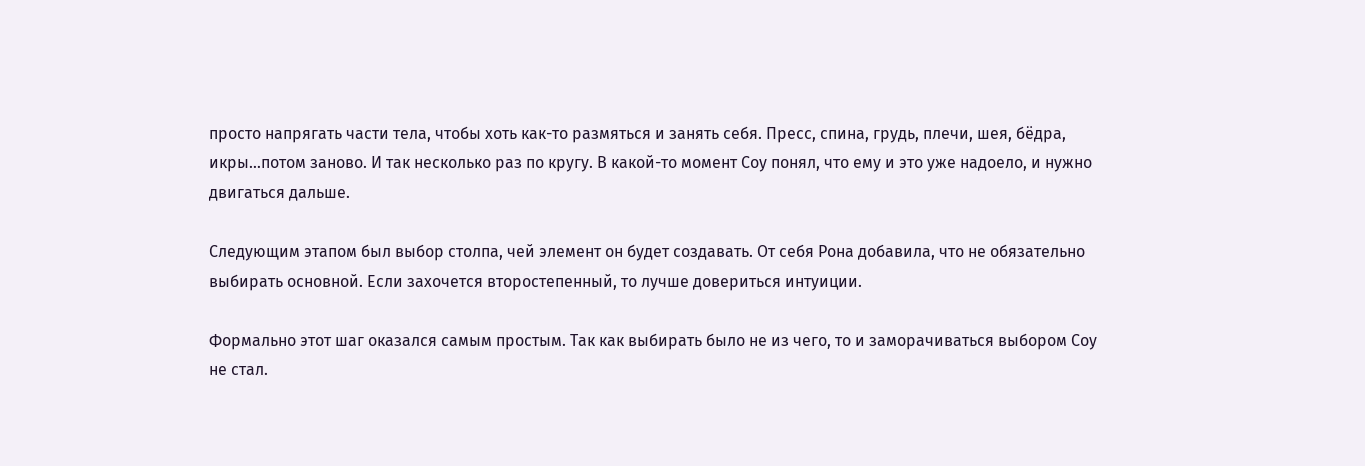просто напрягать части тела, чтобы хоть как-то размяться и занять себя. Пресс, спина, грудь, плечи, шея, бёдра, икры…потом заново. И так несколько раз по кругу. В какой-то момент Соу понял, что ему и это уже надоело, и нужно двигаться дальше.

Следующим этапом был выбор столпа, чей элемент он будет создавать. От себя Рона добавила, что не обязательно выбирать основной. Если захочется второстепенный, то лучше довериться интуиции.

Формально этот шаг оказался самым простым. Так как выбирать было не из чего, то и заморачиваться выбором Соу не стал.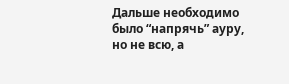Дальше необходимо было “напрячь” ауру, но не всю, а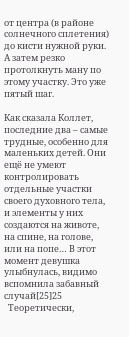от центра (в районе солнечного сплетения) до кисти нужной руки. А затем резко протолкнуть ману по этому участку. Это уже пятый шаг.

Как сказала Коллет, последние два – самые трудные, особенно для маленьких детей. Они ещё не умеют контролировать отдельные участки своего духовного тела, и элементы у них создаются на животе, на спине, на голове, или на попе… В этот момент девушка улыбнулась, видимо вспомнила забавный случай[25]25
  Теоретически,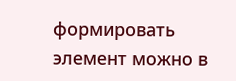формировать элемент можно в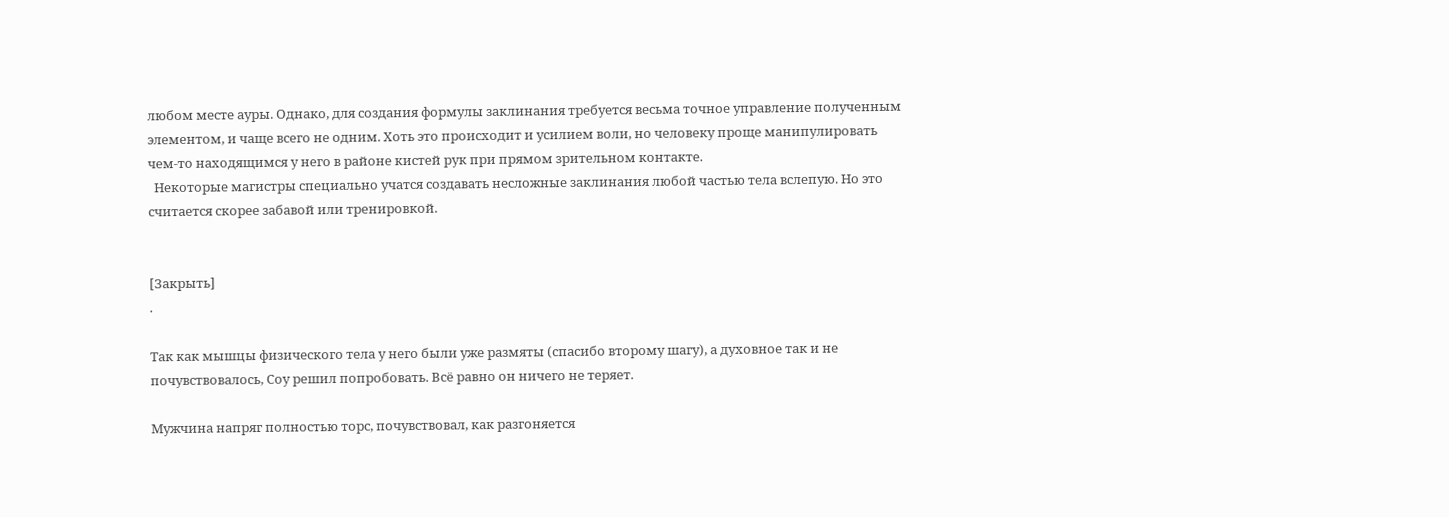любом месте ауры. Однако, для создания формулы заклинания требуется весьма точное управление полученным элементом, и чаще всего не одним. Хоть это происходит и усилием воли, но человеку проще манипулировать чем-то находящимся у него в районе кистей рук при прямом зрительном контакте.
  Некоторые магистры специально учатся создавать несложные заклинания любой частью тела вслепую. Но это считается скорее забавой или тренировкой.


[Закрыть]
.

Так как мышцы физического тела у него были уже размяты (спасибо второму шагу), а духовное так и не почувствовалось, Соу решил попробовать. Всё равно он ничего не теряет.

Мужчина напряг полностью торс, почувствовал, как разгоняется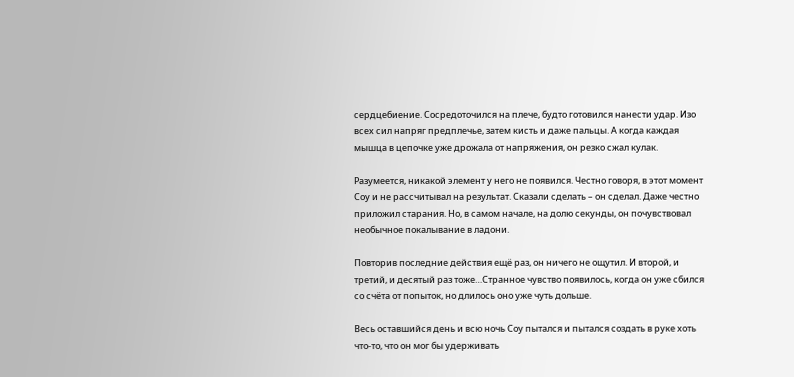сердцебиение. Сосредоточился на плече, будто готовился нанести удар. Изо всех сил напряг предплечье, затем кисть и даже пальцы. А когда каждая мышца в цепочке уже дрожала от напряжения, он резко сжал кулак.

Разумеется, никакой элемент у него не появился. Честно говоря, в этот момент Соу и не рассчитывал на результат. Сказали сделать – он сделал. Даже честно приложил старания. Но, в самом начале, на долю секунды, он почувствовал необычное покалывание в ладони.

Повторив последние действия ещё раз, он ничего не ощутил. И второй, и третий, и десятый раз тоже…Странное чувство появилось, когда он уже сбился со счёта от попыток, но длилось оно уже чуть дольше.

Весь оставшийся день и всю ночь Соу пытался и пытался создать в руке хоть что-то, что он мог бы удерживать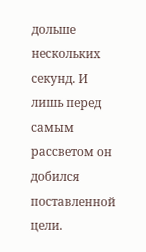дольше нескольких секунд. И лишь перед самым рассветом он добился поставленной цели.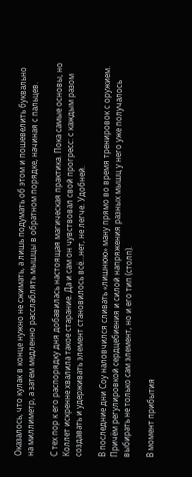Оказалось, что кулак в конце нужно не сжимать, а лишь подумать об этом и пошевелить буквально на миллиметр, а затем медленно расслаблять мышцы в обратном порядке, начиная с пальцев.

С тех пор к его распорядку дня добавилась настоящая магическая практика. Пока самые основы, но Коллет искренне хвалила такое старание. Да и сам он чувствовал свой прогресс: с каждым разом создавать и удерживать элемент становилось всё…нет, не легче. Удобней.

В последние дни Соу наловчился сливать «лишнюю» ману прямо во время тренировок с оружием. Причём регулировкой сердцебиения и силой напряжения разных мышц у него уже получалось выбирать не только сам элемент, но и его тип (столп).

В момент прибытия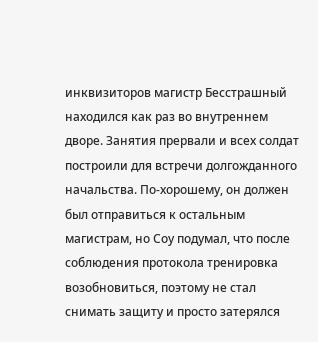инквизиторов магистр Бесстрашный находился как раз во внутреннем дворе. Занятия прервали и всех солдат построили для встречи долгожданного начальства. По-хорошему, он должен был отправиться к остальным магистрам, но Соу подумал, что после соблюдения протокола тренировка возобновиться, поэтому не стал снимать защиту и просто затерялся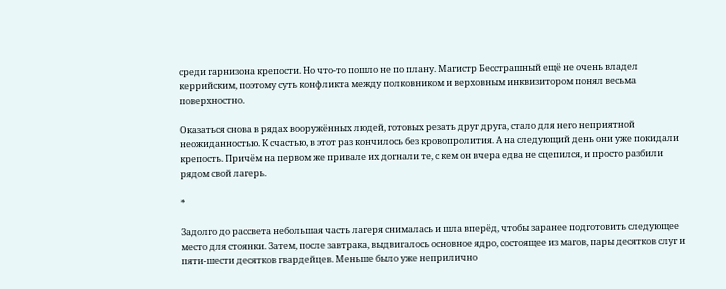среди гарнизона крепости. Но что-то пошло не по плану. Магистр Бесстрашный ещё не очень владел керрийским, поэтому суть конфликта между полковником и верховным инквизитором понял весьма поверхностно.

Оказаться снова в рядах вооружённых людей, готовых резать друг друга, стало для него неприятной неожиданностью. К счастью, в этот раз кончилось без кровопролития. А на следующий день они уже покидали крепость. Причём на первом же привале их догнали те, с кем он вчера едва не сцепился, и просто разбили рядом свой лагерь.

*

Задолго до рассвета небольшая часть лагеря снималась и шла вперёд, чтобы заранее подготовить следующее место для стоянки. Затем, после завтрака, выдвигалось основное ядро, состоящее из магов, пары десятков слуг и пяти-шести десятков гвардейцев. Меньше было уже неприлично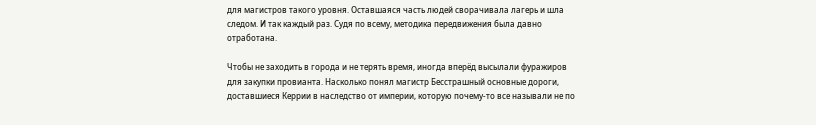для магистров такого уровня. Оставшаяся часть людей сворачивала лагерь и шла следом. И так каждый раз. Судя по всему, методика передвижения была давно отработана.

Чтобы не заходить в города и не терять время, иногда вперёд высылали фуражиров для закупки провианта. Насколько понял магистр Бесстрашный основные дороги, доставшиеся Керрии в наследство от империи, которую почему-то все называли не по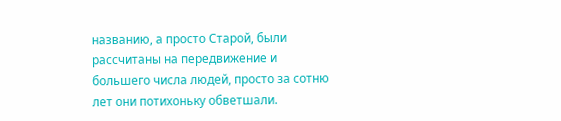названию, а просто Старой, были рассчитаны на передвижение и большего числа людей, просто за сотню лет они потихоньку обветшали.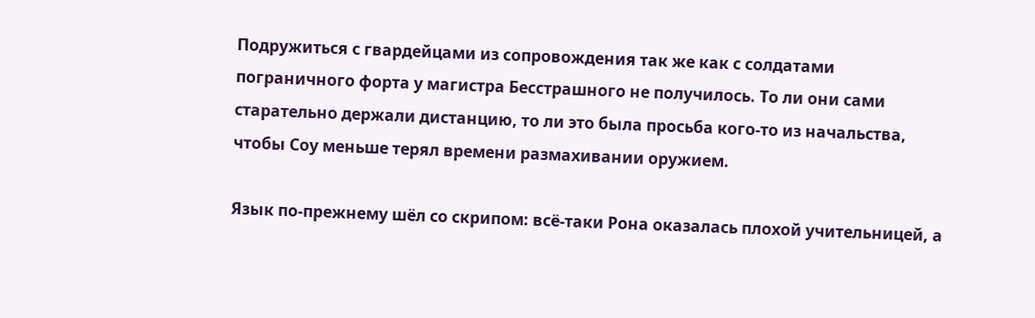Подружиться с гвардейцами из сопровождения так же как с солдатами пограничного форта у магистра Бесстрашного не получилось. То ли они сами старательно держали дистанцию, то ли это была просьба кого-то из начальства, чтобы Соу меньше терял времени размахивании оружием.

Язык по-прежнему шёл со скрипом: всё-таки Рона оказалась плохой учительницей, а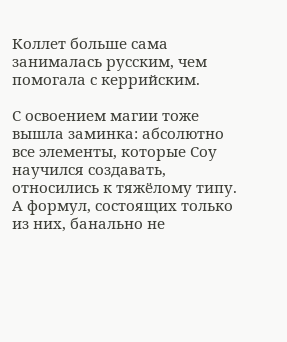Коллет больше сама занималась русским, чем помогала с керрийским.

С освоением магии тоже вышла заминка: абсолютно все элементы, которые Соу научился создавать, относились к тяжёлому типу. А формул, состоящих только из них, банально не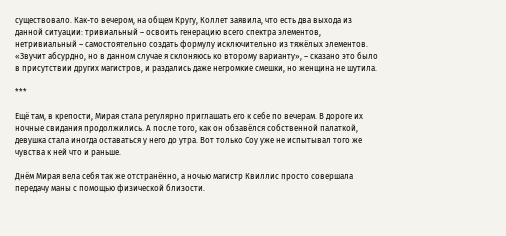существовало. Как-то вечером, на общем Кругу, Коллет заявила, что есть два выхода из данной ситуации: тривиальный – освоить генерацию всего спектра элементов, нетривиальный – самостоятельно создать формулу исключительно из тяжёлых элементов. «Звучит абсурдно, но в данном случае я склоняюсь ко второму варианту», – сказано это было в присутствии других магистров, и раздались даже негромкие смешки, но женщина не шутила.

***

Ещё там, в крепости, Мирая стала регулярно приглашать его к себе по вечерам. В дороге их ночные свидания продолжились. А после того, как он обзавёлся собственной палаткой, девушка стала иногда оставаться у него до утра. Вот только Соу уже не испытывал того же чувства к ней что и раньше.

Днём Мирая вела себя так же отстранённо, а ночью магистр Квиллис просто совершала передачу маны с помощью физической близости.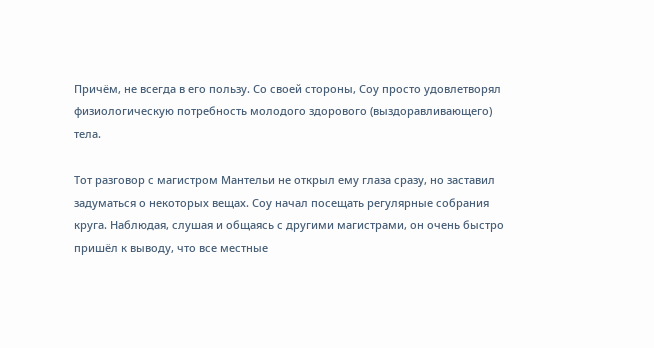Причём, не всегда в его пользу. Со своей стороны, Соу просто удовлетворял физиологическую потребность молодого здорового (выздоравливающего) тела.

Тот разговор с магистром Мантельи не открыл ему глаза сразу, но заставил задуматься о некоторых вещах. Соу начал посещать регулярные собрания круга. Наблюдая, слушая и общаясь с другими магистрами, он очень быстро пришёл к выводу, что все местные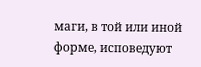маги, в той или иной форме, исповедуют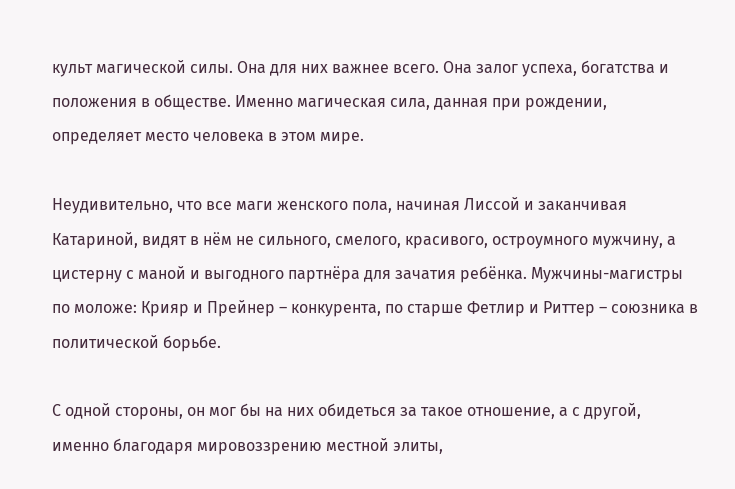культ магической силы. Она для них важнее всего. Она залог успеха, богатства и положения в обществе. Именно магическая сила, данная при рождении, определяет место человека в этом мире.

Неудивительно, что все маги женского пола, начиная Лиссой и заканчивая Катариной, видят в нём не сильного, смелого, красивого, остроумного мужчину, а цистерну с маной и выгодного партнёра для зачатия ребёнка. Мужчины-магистры по моложе: Крияр и Прейнер – конкурента, по старше Фетлир и Риттер – союзника в политической борьбе.

С одной стороны, он мог бы на них обидеться за такое отношение, а с другой, именно благодаря мировоззрению местной элиты,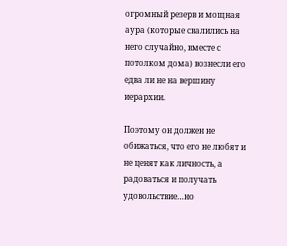огромный резерв и мощная аура (которые свалились на него случайно, вместе с потолком дома) вознесли его едва ли не на вершину иерархии.

Поэтому он должен не обижаться, что его не любят и не ценят как личность, а радоваться и получать удовольствие…но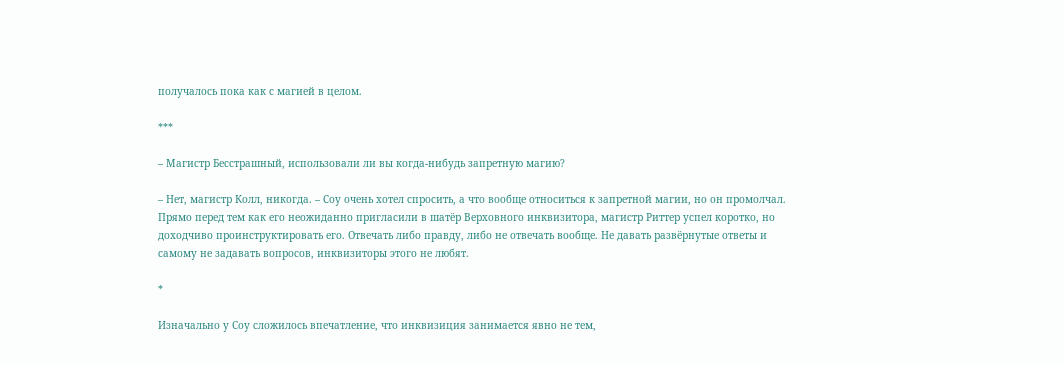получалось пока как с магией в целом.

***

– Магистр Бесстрашный, использовали ли вы когда-нибудь запретную магию?

– Нет, магистр Колл, никогда. – Соу очень хотел спросить, а что вообще относиться к запретной магии, но он промолчал. Прямо перед тем как его неожиданно пригласили в шатёр Верховного инквизитора, магистр Риттер успел коротко, но доходчиво проинструктировать его. Отвечать либо правду, либо не отвечать вообще. Не давать развёрнутые ответы и самому не задавать вопросов, инквизиторы этого не любят.

*

Изначально у Соу сложилось впечатление, что инквизиция занимается явно не тем,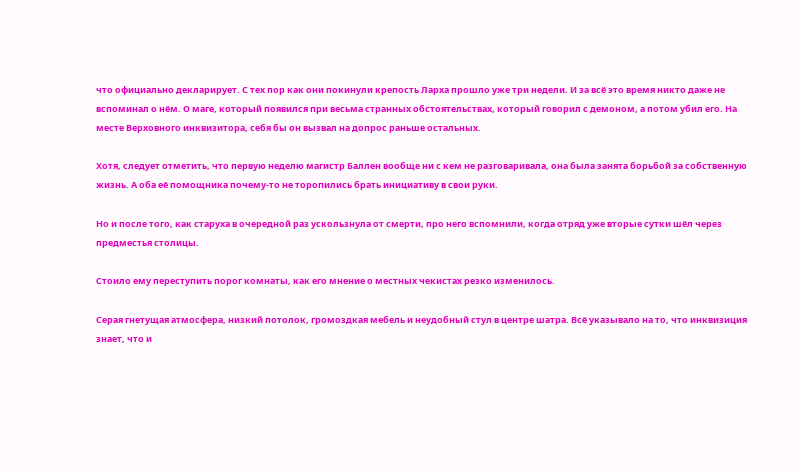что официально декларирует. С тех пор как они покинули крепость Ларха прошло уже три недели. И за всё это время никто даже не вспоминал о нём. О маге, который появился при весьма странных обстоятельствах, который говорил с демоном, а потом убил его. На месте Верховного инквизитора, себя бы он вызвал на допрос раньше остальных.

Хотя, следует отметить, что первую неделю магистр Баллен вообще ни с кем не разговаривала, она была занята борьбой за собственную жизнь. А оба её помощника почему-то не торопились брать инициативу в свои руки.

Но и после того, как старуха в очередной раз ускользнула от смерти, про него вспомнили, когда отряд уже вторые сутки шёл через предместья столицы.

Стоило ему переступить порог комнаты, как его мнение о местных чекистах резко изменилось.

Серая гнетущая атмосфера, низкий потолок, громоздкая мебель и неудобный стул в центре шатра. Всё указывало на то, что инквизиция знает, что и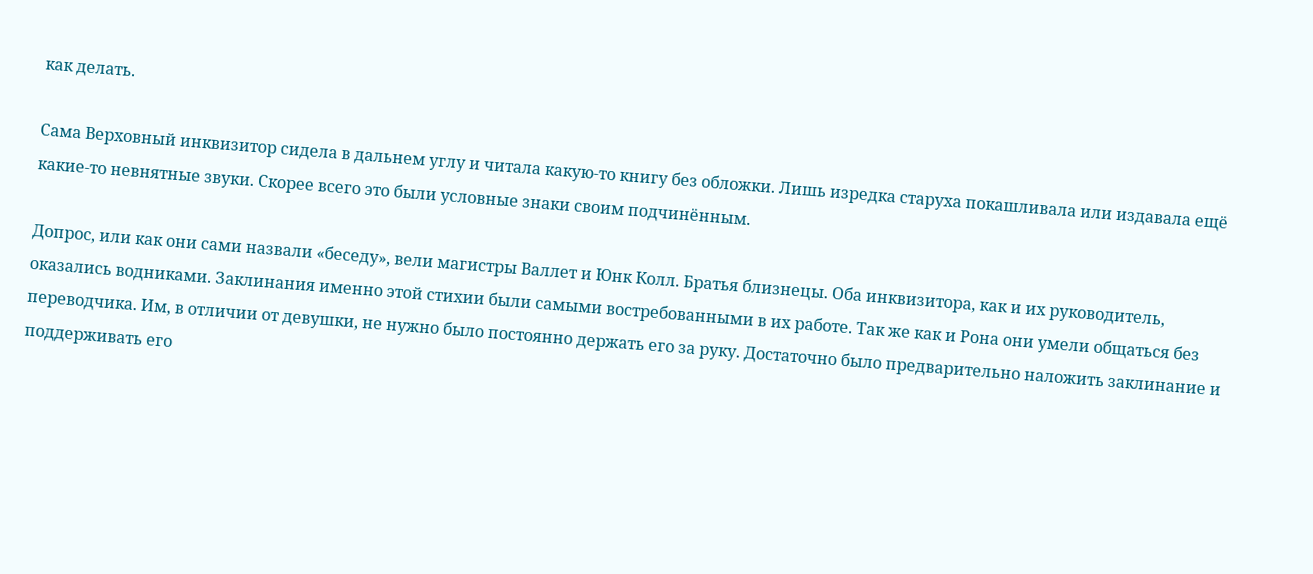как делать.

Сама Верховный инквизитор сидела в дальнем углу и читала какую-то книгу без обложки. Лишь изредка старуха покашливала или издавала ещё какие-то невнятные звуки. Скорее всего это были условные знаки своим подчинённым.

Допрос, или как они сами назвали «беседу», вели магистры Валлет и Юнк Колл. Братья близнецы. Оба инквизитора, как и их руководитель, оказались водниками. Заклинания именно этой стихии были самыми востребованными в их работе. Так же как и Рона они умели общаться без переводчика. Им, в отличии от девушки, не нужно было постоянно держать его за руку. Достаточно было предварительно наложить заклинание и поддерживать его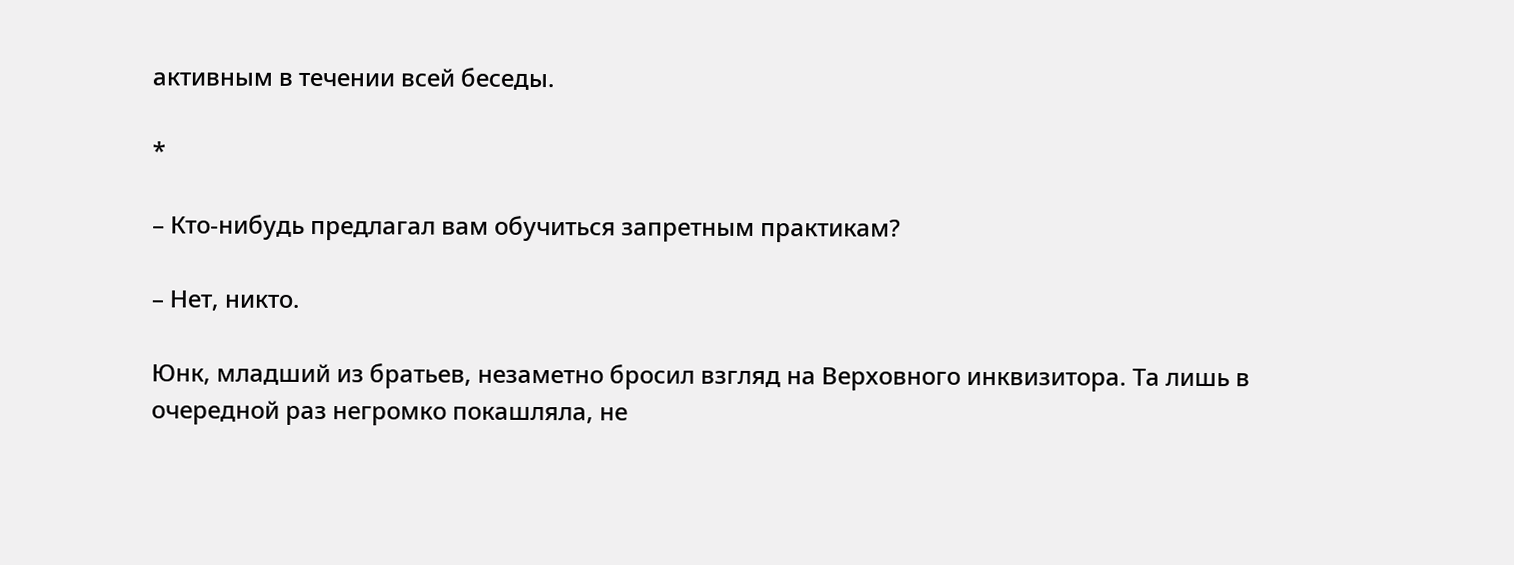активным в течении всей беседы.

*

– Кто-нибудь предлагал вам обучиться запретным практикам?

– Нет, никто.

Юнк, младший из братьев, незаметно бросил взгляд на Верховного инквизитора. Та лишь в очередной раз негромко покашляла, не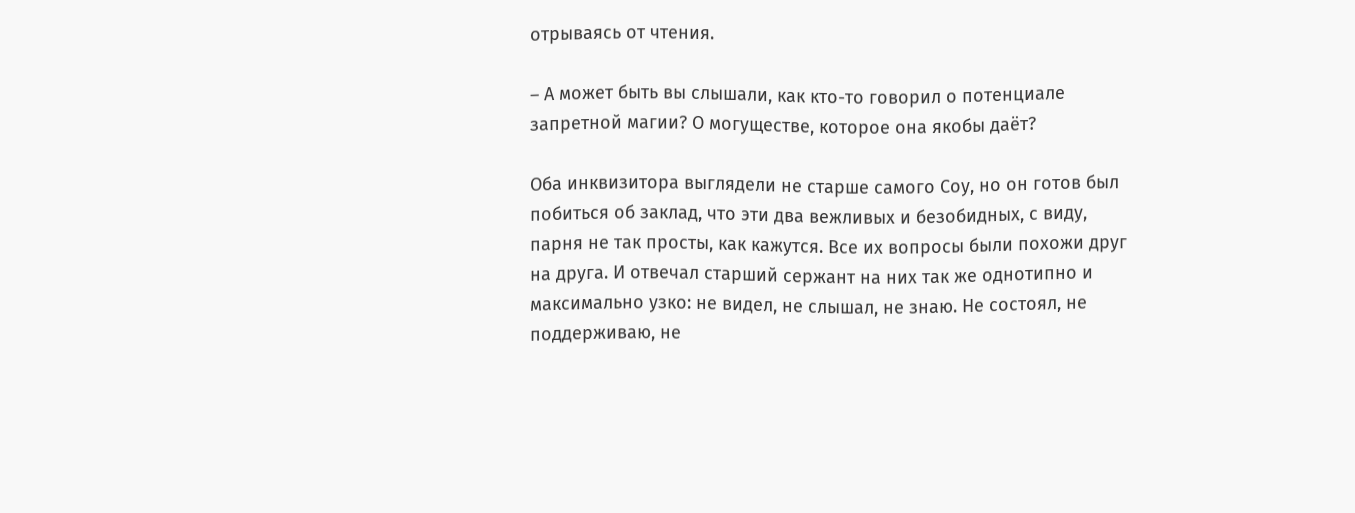отрываясь от чтения.

– А может быть вы слышали, как кто-то говорил о потенциале запретной магии? О могуществе, которое она якобы даёт?

Оба инквизитора выглядели не старше самого Соу, но он готов был побиться об заклад, что эти два вежливых и безобидных, с виду, парня не так просты, как кажутся. Все их вопросы были похожи друг на друга. И отвечал старший сержант на них так же однотипно и максимально узко: не видел, не слышал, не знаю. Не состоял, не поддерживаю, не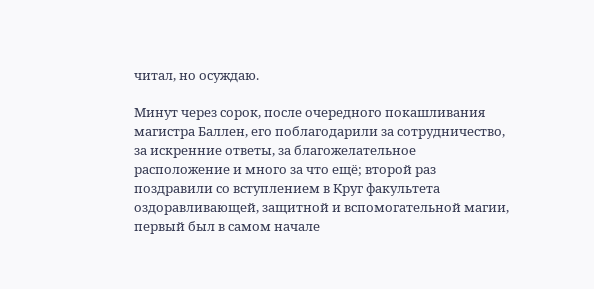читал, но осуждаю.

Минут через сорок, после очередного покашливания магистра Баллен, его поблагодарили за сотрудничество, за искренние ответы, за благожелательное расположение и много за что ещё; второй раз поздравили со вступлением в Круг факультета оздоравливающей, защитной и вспомогательной магии, первый был в самом начале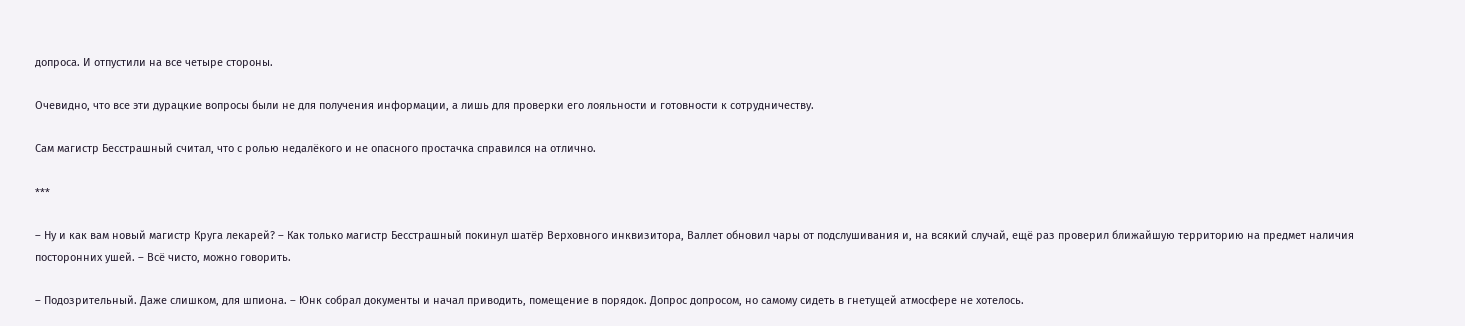допроса. И отпустили на все четыре стороны.

Очевидно, что все эти дурацкие вопросы были не для получения информации, а лишь для проверки его лояльности и готовности к сотрудничеству.

Сам магистр Бесстрашный считал, что с ролью недалёкого и не опасного простачка справился на отлично.

***

– Ну и как вам новый магистр Круга лекарей? – Как только магистр Бесстрашный покинул шатёр Верховного инквизитора, Валлет обновил чары от подслушивания и, на всякий случай, ещё раз проверил ближайшую территорию на предмет наличия посторонних ушей. – Всё чисто, можно говорить.

– Подозрительный. Даже слишком, для шпиона. – Юнк собрал документы и начал приводить, помещение в порядок. Допрос допросом, но самому сидеть в гнетущей атмосфере не хотелось.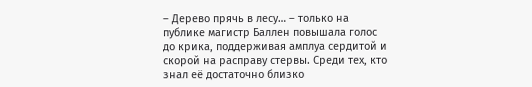– Дерево прячь в лесу… – только на публике магистр Баллен повышала голос до крика, поддерживая амплуа сердитой и скорой на расправу стервы. Среди тех, кто знал её достаточно близко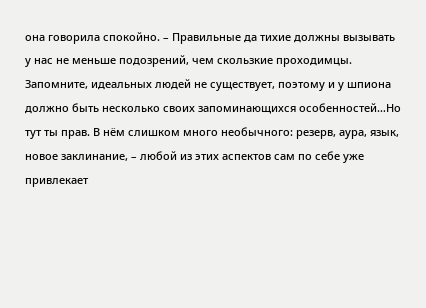она говорила спокойно. – Правильные да тихие должны вызывать у нас не меньше подозрений, чем скользкие проходимцы. Запомните, идеальных людей не существует, поэтому и у шпиона должно быть несколько своих запоминающихся особенностей…Но тут ты прав. В нём слишком много необычного: резерв, аура, язык, новое заклинание, – любой из этих аспектов сам по себе уже привлекает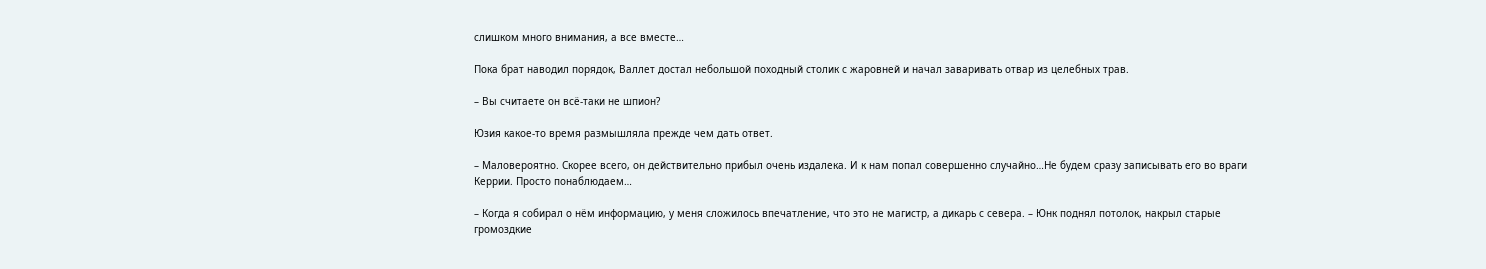слишком много внимания, а все вместе…

Пока брат наводил порядок, Валлет достал небольшой походный столик с жаровней и начал заваривать отвар из целебных трав.

– Вы считаете он всё-таки не шпион?

Юзия какое-то время размышляла прежде чем дать ответ.

– Маловероятно. Скорее всего, он действительно прибыл очень издалека. И к нам попал совершенно случайно…Не будем сразу записывать его во враги Керрии. Просто понаблюдаем…

– Когда я собирал о нём информацию, у меня сложилось впечатление, что это не магистр, а дикарь с севера. – Юнк поднял потолок, накрыл старые громоздкие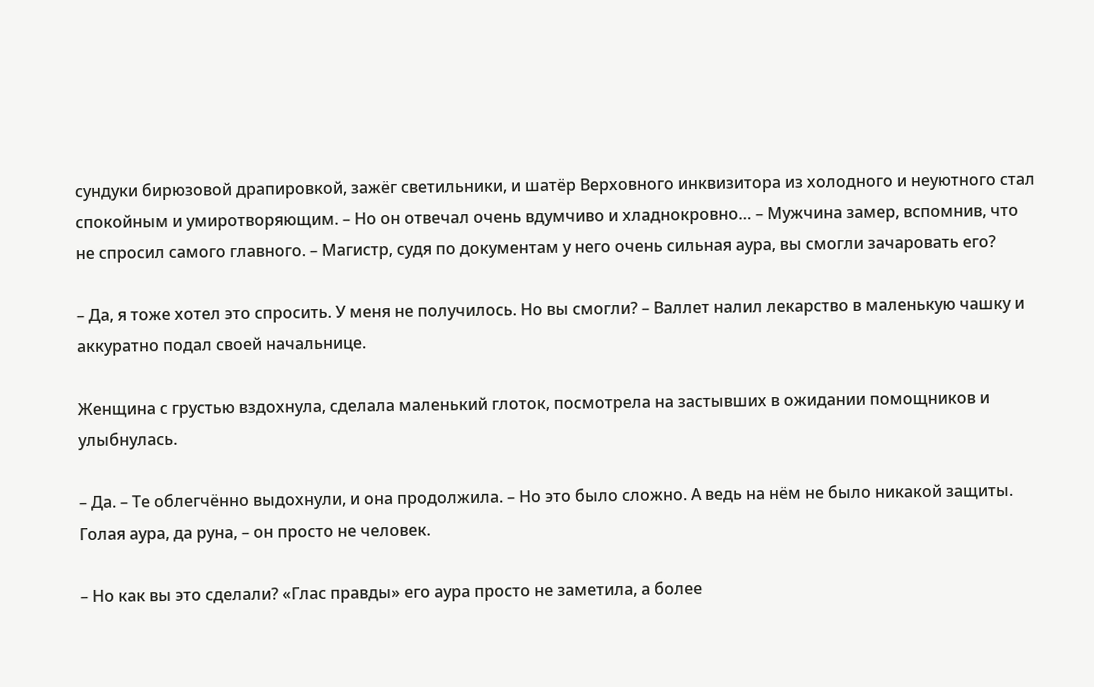сундуки бирюзовой драпировкой, зажёг светильники, и шатёр Верховного инквизитора из холодного и неуютного стал спокойным и умиротворяющим. – Но он отвечал очень вдумчиво и хладнокровно… – Мужчина замер, вспомнив, что не спросил самого главного. – Магистр, судя по документам у него очень сильная аура, вы смогли зачаровать его?

– Да, я тоже хотел это спросить. У меня не получилось. Но вы смогли? – Валлет налил лекарство в маленькую чашку и аккуратно подал своей начальнице.

Женщина с грустью вздохнула, сделала маленький глоток, посмотрела на застывших в ожидании помощников и улыбнулась.

– Да. – Те облегчённо выдохнули, и она продолжила. – Но это было сложно. А ведь на нём не было никакой защиты. Голая аура, да руна, – он просто не человек.

– Но как вы это сделали? «Глас правды» его аура просто не заметила, а более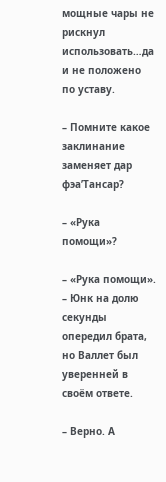мощные чары не рискнул использовать…да и не положено по уставу.

– Помните какое заклинание заменяет дар фэа’Тансар?

– «Рука помощи»?

– «Рука помощи». – Юнк на долю секунды опередил брата, но Валлет был уверенней в своём ответе.

– Верно. А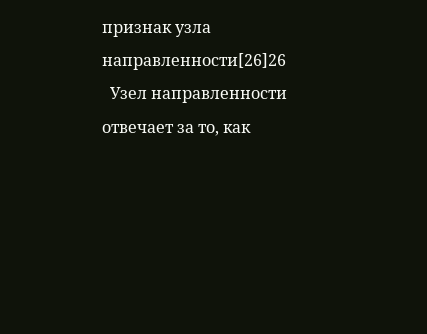признак узла направленности[26]26
  Узел направленности отвечает за то, как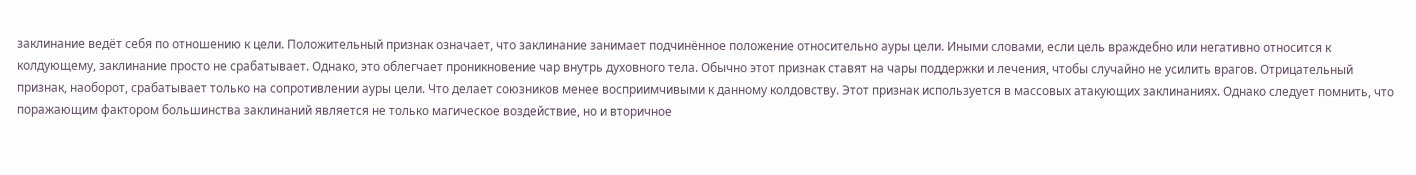заклинание ведёт себя по отношению к цели. Положительный признак означает, что заклинание занимает подчинённое положение относительно ауры цели. Иными словами, если цель враждебно или негативно относится к колдующему, заклинание просто не срабатывает. Однако, это облегчает проникновение чар внутрь духовного тела. Обычно этот признак ставят на чары поддержки и лечения, чтобы случайно не усилить врагов. Отрицательный признак, наоборот, срабатывает только на сопротивлении ауры цели. Что делает союзников менее восприимчивыми к данному колдовству. Этот признак используется в массовых атакующих заклинаниях. Однако следует помнить, что поражающим фактором большинства заклинаний является не только магическое воздействие, но и вторичное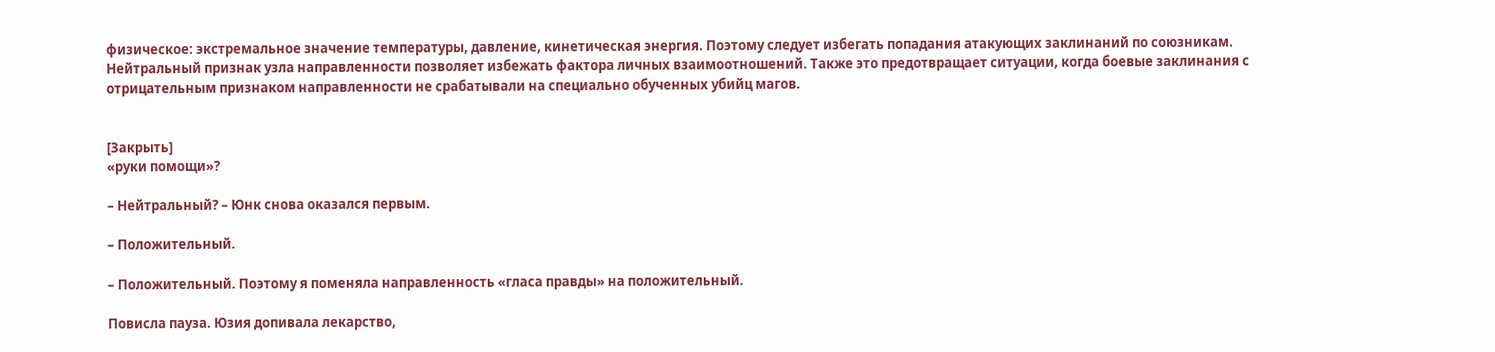физическое: экстремальное значение температуры, давление, кинетическая энергия. Поэтому следует избегать попадания атакующих заклинаний по союзникам. Нейтральный признак узла направленности позволяет избежать фактора личных взаимоотношений. Также это предотвращает ситуации, когда боевые заклинания с отрицательным признаком направленности не срабатывали на специально обученных убийц магов.


[Закрыть]
«руки помощи»?

– Нейтральный? – Юнк снова оказался первым.

– Положительный.

– Положительный. Поэтому я поменяла направленность «гласа правды» на положительный.

Повисла пауза. Юзия допивала лекарство,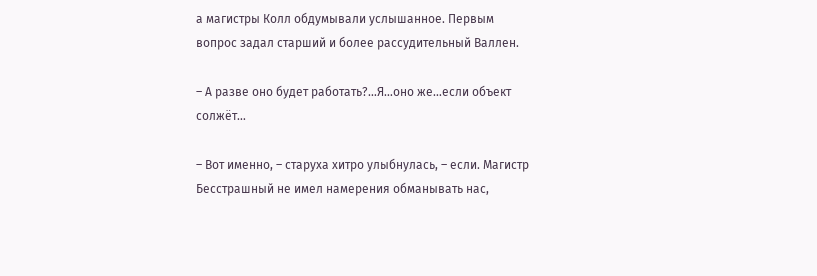а магистры Колл обдумывали услышанное. Первым вопрос задал старший и более рассудительный Валлен.

– А разве оно будет работать?…Я…оно же…если объект солжёт…

– Вот именно, – старуха хитро улыбнулась, – если. Магистр Бесстрашный не имел намерения обманывать нас,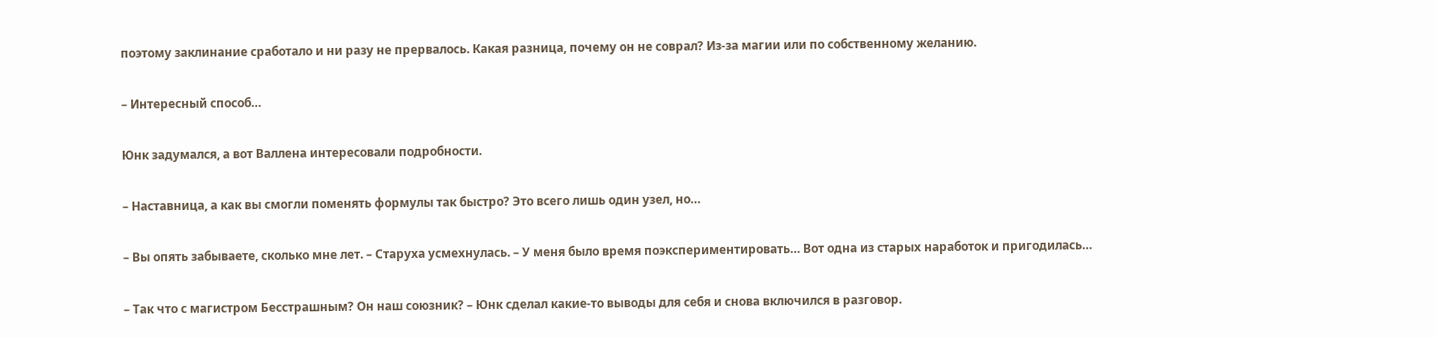поэтому заклинание сработало и ни разу не прервалось. Какая разница, почему он не соврал? Из-за магии или по собственному желанию.

– Интересный способ…

Юнк задумался, а вот Валлена интересовали подробности.

– Наставница, а как вы смогли поменять формулы так быстро? Это всего лишь один узел, но…

– Вы опять забываете, сколько мне лет. – Старуха усмехнулась. – У меня было время поэкспериментировать… Вот одна из старых наработок и пригодилась…

– Так что с магистром Бесстрашным? Он наш союзник? – Юнк сделал какие-то выводы для себя и снова включился в разговор.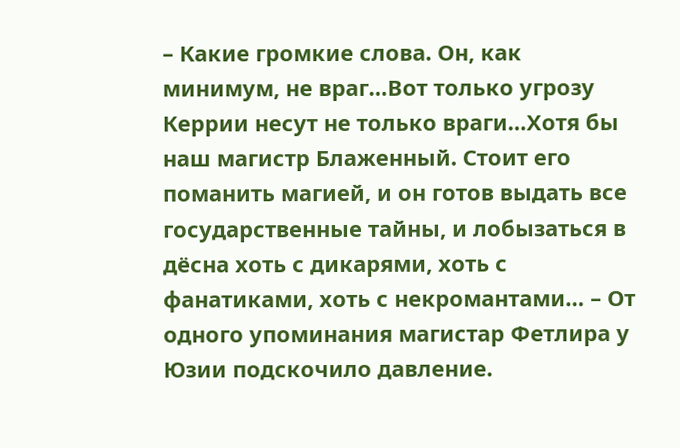– Какие громкие слова. Он, как минимум, не враг…Вот только угрозу Керрии несут не только враги…Хотя бы наш магистр Блаженный. Стоит его поманить магией, и он готов выдать все государственные тайны, и лобызаться в дёсна хоть с дикарями, хоть с фанатиками, хоть с некромантами… – От одного упоминания магистар Фетлира у Юзии подскочило давление.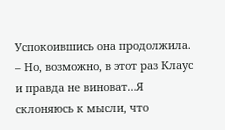Успокоившись она продолжила. – Но, возможно, в этот раз Клаус и правда не виноват…Я склоняюсь к мысли, что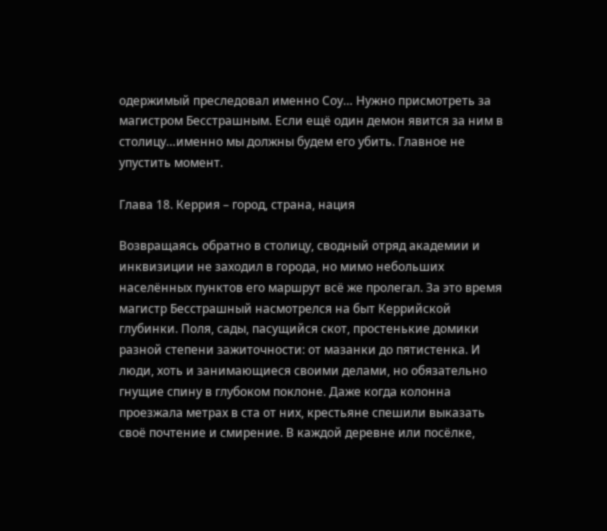одержимый преследовал именно Соу… Нужно присмотреть за магистром Бесстрашным. Если ещё один демон явится за ним в столицу…именно мы должны будем его убить. Главное не упустить момент.

Глава 18. Керрия – город, страна, нация

Возвращаясь обратно в столицу, сводный отряд академии и инквизиции не заходил в города, но мимо небольших населённых пунктов его маршрут всё же пролегал. За это время магистр Бесстрашный насмотрелся на быт Керрийской глубинки. Поля, сады, пасущийся скот, простенькие домики разной степени зажиточности: от мазанки до пятистенка. И люди, хоть и занимающиеся своими делами, но обязательно гнущие спину в глубоком поклоне. Даже когда колонна проезжала метрах в ста от них, крестьяне спешили выказать своё почтение и смирение. В каждой деревне или посёлке,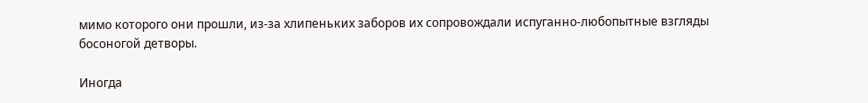мимо которого они прошли, из-за хлипеньких заборов их сопровождали испуганно-любопытные взгляды босоногой детворы.

Иногда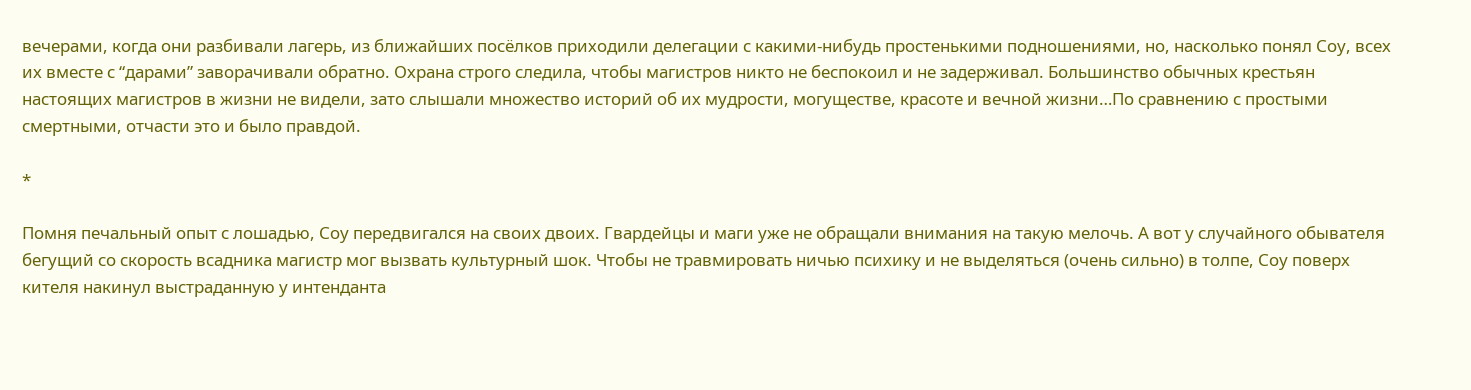вечерами, когда они разбивали лагерь, из ближайших посёлков приходили делегации с какими-нибудь простенькими подношениями, но, насколько понял Соу, всех их вместе с “дарами” заворачивали обратно. Охрана строго следила, чтобы магистров никто не беспокоил и не задерживал. Большинство обычных крестьян настоящих магистров в жизни не видели, зато слышали множество историй об их мудрости, могуществе, красоте и вечной жизни…По сравнению с простыми смертными, отчасти это и было правдой.

*

Помня печальный опыт с лошадью, Соу передвигался на своих двоих. Гвардейцы и маги уже не обращали внимания на такую мелочь. А вот у случайного обывателя бегущий со скорость всадника магистр мог вызвать культурный шок. Чтобы не травмировать ничью психику и не выделяться (очень сильно) в толпе, Соу поверх кителя накинул выстраданную у интенданта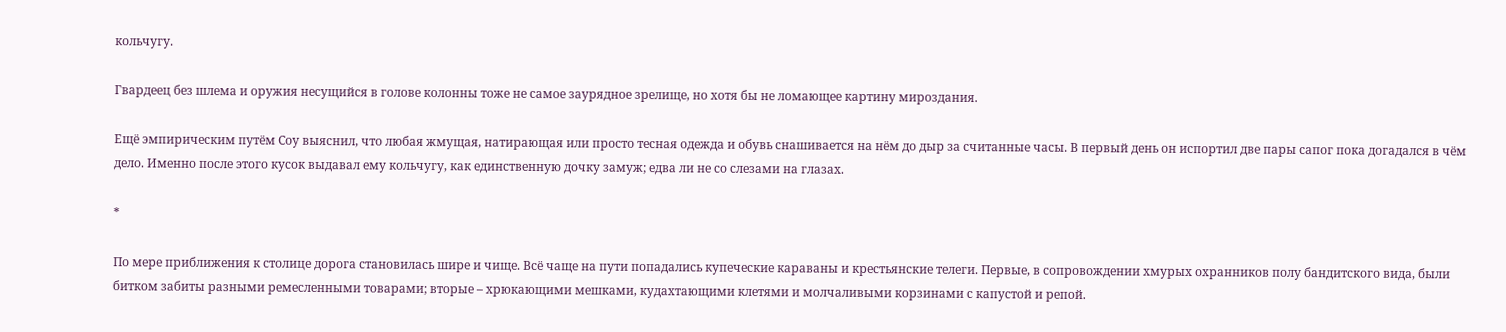кольчугу.

Гвардеец без шлема и оружия несущийся в голове колонны тоже не самое заурядное зрелище, но хотя бы не ломающее картину мироздания.

Ещё эмпирическим путём Соу выяснил, что любая жмущая, натирающая или просто тесная одежда и обувь снашивается на нём до дыр за считанные часы. В первый день он испортил две пары сапог пока догадался в чём дело. Именно после этого кусок выдавал ему кольчугу, как единственную дочку замуж; едва ли не со слезами на глазах.

*

По мере приближения к столице дорога становилась шире и чище. Всё чаще на пути попадались купеческие караваны и крестьянские телеги. Первые, в сопровождении хмурых охранников полу бандитского вида, были битком забиты разными ремесленными товарами; вторые – хрюкающими мешками, кудахтающими клетями и молчаливыми корзинами с капустой и репой.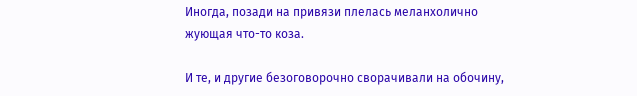Иногда, позади на привязи плелась меланхолично жующая что-то коза.

И те, и другие безоговорочно сворачивали на обочину,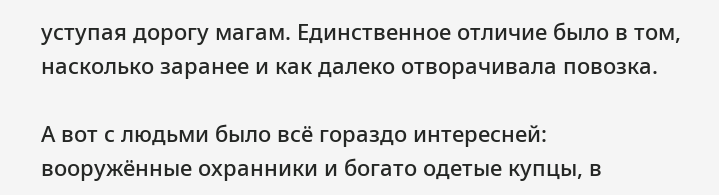уступая дорогу магам. Единственное отличие было в том, насколько заранее и как далеко отворачивала повозка.

А вот с людьми было всё гораздо интересней: вооружённые охранники и богато одетые купцы, в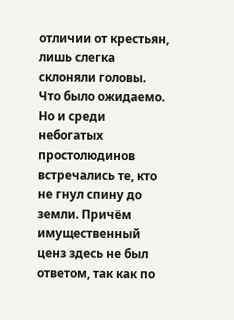отличии от крестьян, лишь слегка склоняли головы. Что было ожидаемо. Но и среди небогатых простолюдинов встречались те, кто не гнул спину до земли. Причём имущественный ценз здесь не был ответом, так как по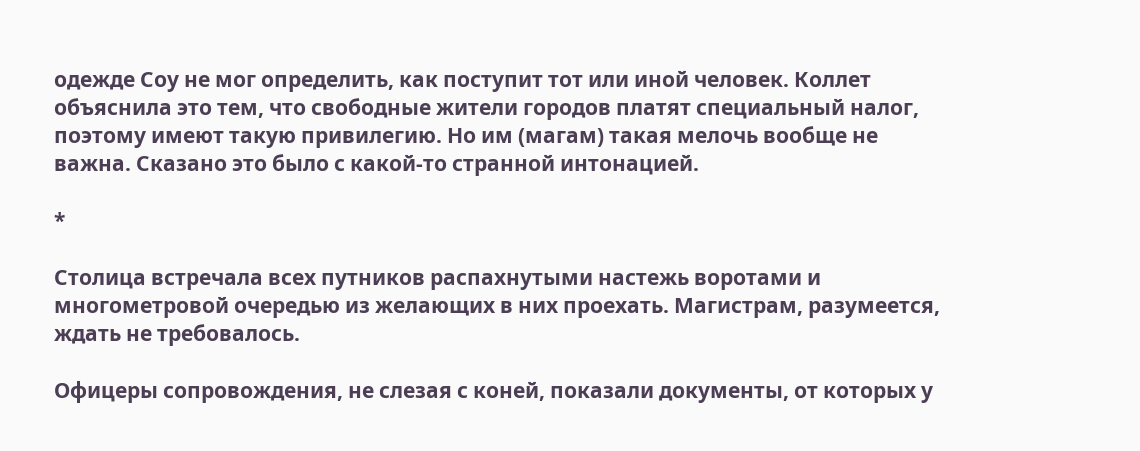одежде Соу не мог определить, как поступит тот или иной человек. Коллет объяснила это тем, что свободные жители городов платят специальный налог, поэтому имеют такую привилегию. Но им (магам) такая мелочь вообще не важна. Сказано это было с какой-то странной интонацией.

*

Столица встречала всех путников распахнутыми настежь воротами и многометровой очередью из желающих в них проехать. Магистрам, разумеется, ждать не требовалось.

Офицеры сопровождения, не слезая с коней, показали документы, от которых у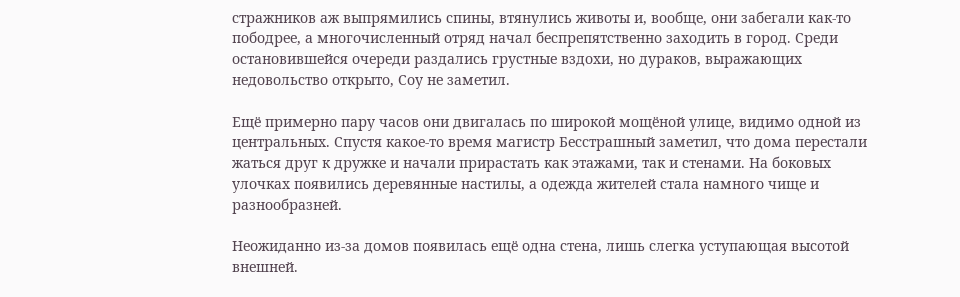стражников аж выпрямились спины, втянулись животы и, вообще, они забегали как-то пободрее, а многочисленный отряд начал беспрепятственно заходить в город. Среди остановившейся очереди раздались грустные вздохи, но дураков, выражающих недовольство открыто, Соу не заметил.

Ещё примерно пару часов они двигалась по широкой мощёной улице, видимо одной из центральных. Спустя какое-то время магистр Бесстрашный заметил, что дома перестали жаться друг к дружке и начали прирастать как этажами, так и стенами. На боковых улочках появились деревянные настилы, а одежда жителей стала намного чище и разнообразней.

Неожиданно из-за домов появилась ещё одна стена, лишь слегка уступающая высотой внешней.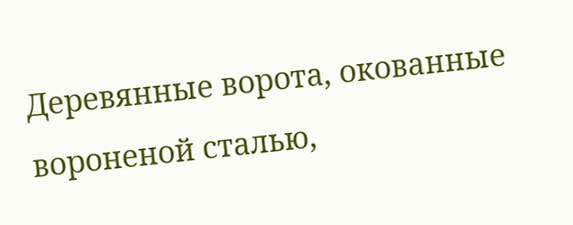Деревянные ворота, окованные вороненой сталью,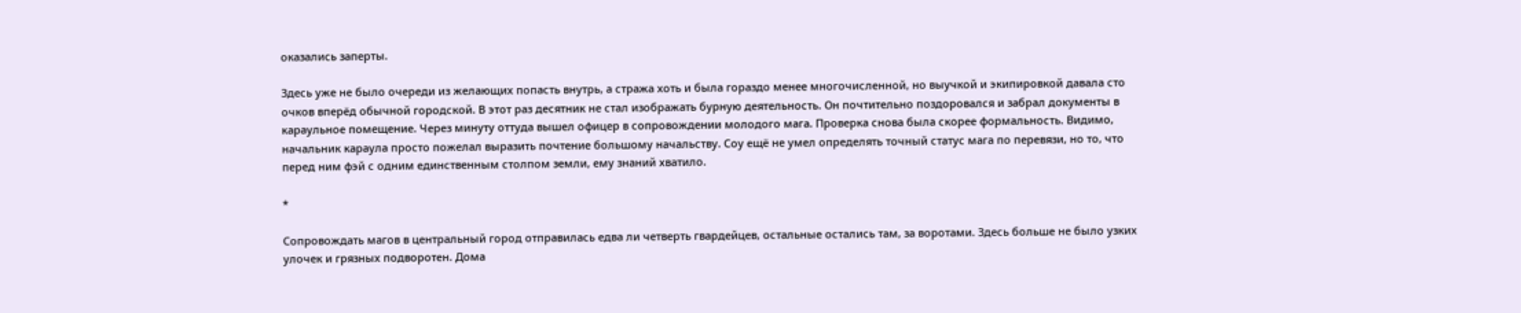оказались заперты.

Здесь уже не было очереди из желающих попасть внутрь, а стража хоть и была гораздо менее многочисленной, но выучкой и экипировкой давала сто очков вперёд обычной городской. В этот раз десятник не стал изображать бурную деятельность. Он почтительно поздоровался и забрал документы в караульное помещение. Через минуту оттуда вышел офицер в сопровождении молодого мага. Проверка снова была скорее формальность. Видимо, начальник караула просто пожелал выразить почтение большому начальству. Соу ещё не умел определять точный статус мага по перевязи, но то, что перед ним фэй с одним единственным столпом земли, ему знаний хватило.

*

Сопровождать магов в центральный город отправилась едва ли четверть гвардейцев, остальные остались там, за воротами. Здесь больше не было узких улочек и грязных подворотен. Дома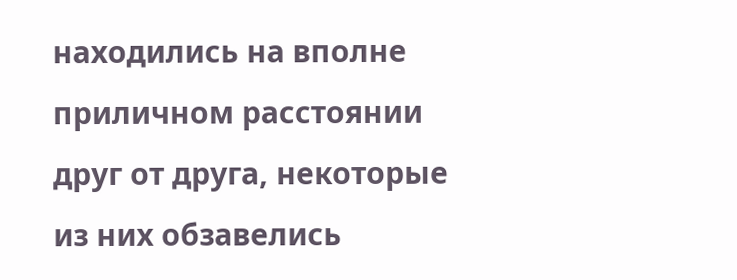находились на вполне приличном расстоянии друг от друга, некоторые из них обзавелись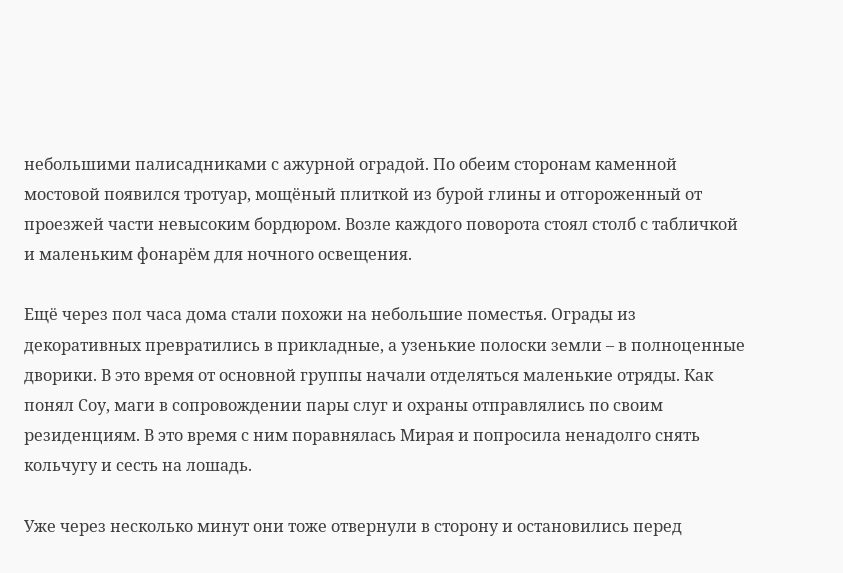небольшими палисадниками с ажурной оградой. По обеим сторонам каменной мостовой появился тротуар, мощёный плиткой из бурой глины и отгороженный от проезжей части невысоким бордюром. Возле каждого поворота стоял столб с табличкой и маленьким фонарём для ночного освещения.

Ещё через пол часа дома стали похожи на небольшие поместья. Ограды из декоративных превратились в прикладные, а узенькие полоски земли – в полноценные дворики. В это время от основной группы начали отделяться маленькие отряды. Как понял Соу, маги в сопровождении пары слуг и охраны отправлялись по своим резиденциям. В это время с ним поравнялась Мирая и попросила ненадолго снять кольчугу и сесть на лошадь.

Уже через несколько минут они тоже отвернули в сторону и остановились перед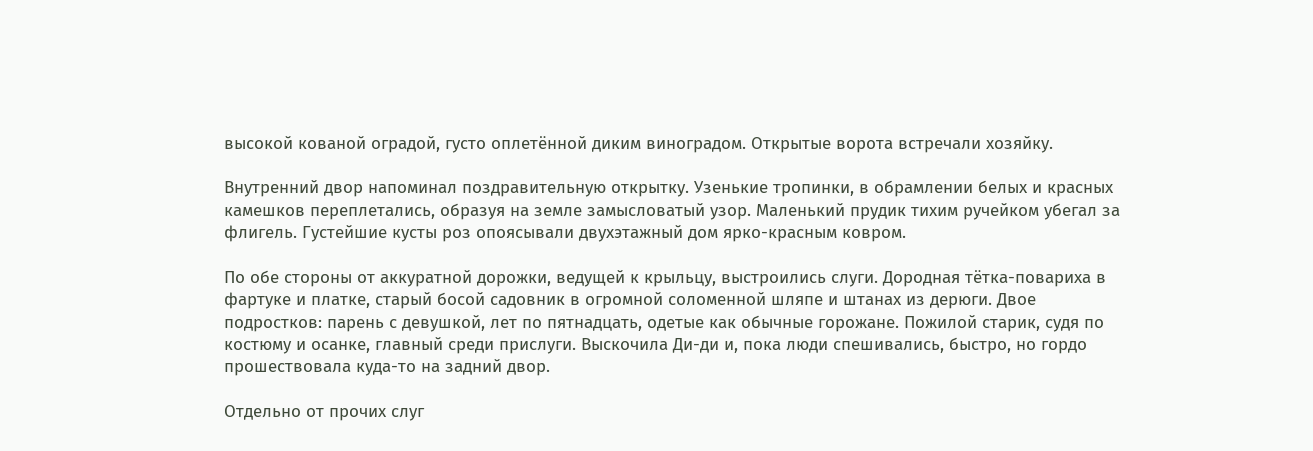высокой кованой оградой, густо оплетённой диким виноградом. Открытые ворота встречали хозяйку.

Внутренний двор напоминал поздравительную открытку. Узенькие тропинки, в обрамлении белых и красных камешков переплетались, образуя на земле замысловатый узор. Маленький прудик тихим ручейком убегал за флигель. Густейшие кусты роз опоясывали двухэтажный дом ярко-красным ковром.

По обе стороны от аккуратной дорожки, ведущей к крыльцу, выстроились слуги. Дородная тётка-повариха в фартуке и платке, старый босой садовник в огромной соломенной шляпе и штанах из дерюги. Двое подростков: парень с девушкой, лет по пятнадцать, одетые как обычные горожане. Пожилой старик, судя по костюму и осанке, главный среди прислуги. Выскочила Ди-ди и, пока люди спешивались, быстро, но гордо прошествовала куда-то на задний двор.

Отдельно от прочих слуг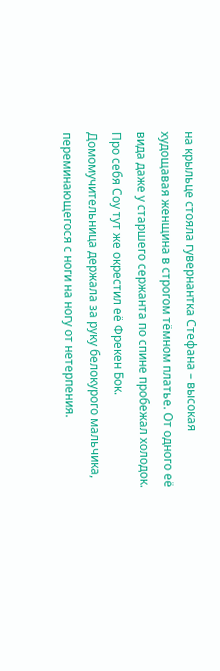на крыльце стояла гувернантка Стефана – высокая худощавая женщина в строгом тёмном платье. От одного её вида даже у старшего сержанта по спине пробежал холодок. Про себя Соу тут же окрестил её Фрекен Бок. Домомучительница держала за руку белокурого мальчика, переминающегося с ноги на ногу от нетерпения.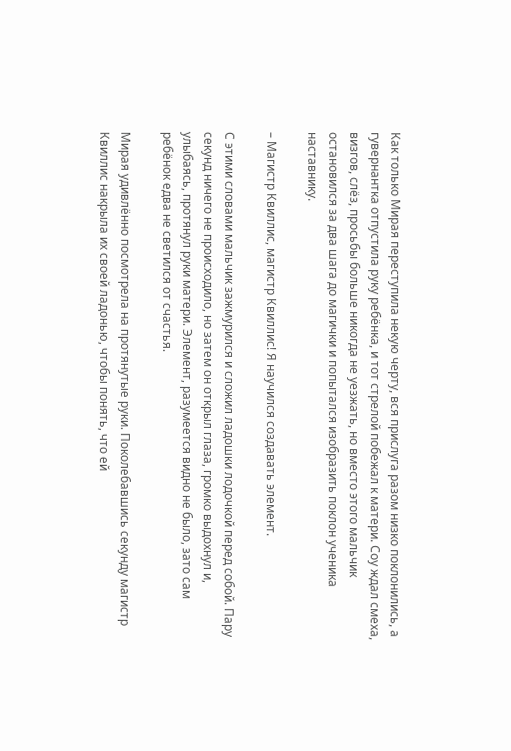Как только Мирая переступила некую черту, вся прислуга разом низко поклонились, а гувернантка отпустила руку ребёнка, и тот стрелой побежал к матери. Соу ждал смеха, визгов, слёз, просьбы больше никогда не уезжать, но вместо этого мальчик остановился за два шага до магички и попытался изобразить поклон ученика наставнику.

– Магистр Квиллис, магистр Квиллис! Я научился создавать элемент.

С этими словами мальчик зажмурился и сложил ладошки лодочкой перед собой. Пару секунд ничего не происходило, но затем он открыл глаза, громко выдохнул и, улыбаясь, протянул руки матери. Элемент, разумеется видно не было, зато сам ребёнок едва не светился от счастья.

Мирая удивлённо посмотрела на протянутые руки. Поколебавшись секунду магистр Квиллис накрыла их своей ладонью, чтобы понять, что ей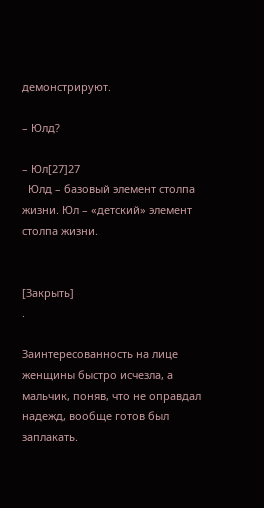демонстрируют.

– Юлд?

– Юл[27]27
  Юлд – базовый элемент столпа жизни. Юл – «детский» элемент столпа жизни.


[Закрыть]
.

Заинтересованность на лице женщины быстро исчезла, а мальчик, поняв, что не оправдал надежд, вообще готов был заплакать.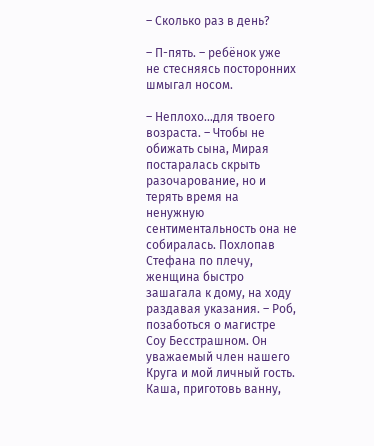– Сколько раз в день?

– П-пять. – ребёнок уже не стесняясь посторонних шмыгал носом.

– Неплохо…для твоего возраста. – Чтобы не обижать сына, Мирая постаралась скрыть разочарование, но и терять время на ненужную сентиментальность она не собиралась. Похлопав Стефана по плечу, женщина быстро зашагала к дому, на ходу раздавая указания. – Роб, позаботься о магистре Соу Бесстрашном. Он уважаемый член нашего Круга и мой личный гость. Каша, приготовь ванну,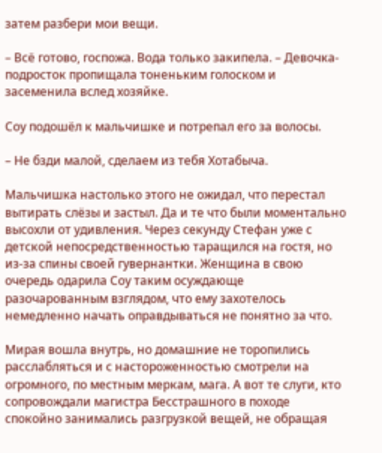затем разбери мои вещи.

– Всё готово, госпожа. Вода только закипела. – Девочка-подросток пропищала тоненьким голоском и засеменила вслед хозяйке.

Соу подошёл к мальчишке и потрепал его за волосы.

– Не бзди малой, сделаем из тебя Хотабыча.

Мальчишка настолько этого не ожидал, что перестал вытирать слёзы и застыл. Да и те что были моментально высохли от удивления. Через секунду Стефан уже с детской непосредственностью таращился на гостя, но из-за спины своей гувернантки. Женщина в свою очередь одарила Соу таким осуждающе разочарованным взглядом, что ему захотелось немедленно начать оправдываться не понятно за что.

Мирая вошла внутрь, но домашние не торопились расслабляться и с настороженностью смотрели на огромного, по местным меркам, мага. А вот те слуги, кто сопровождали магистра Бесстрашного в походе спокойно занимались разгрузкой вещей, не обращая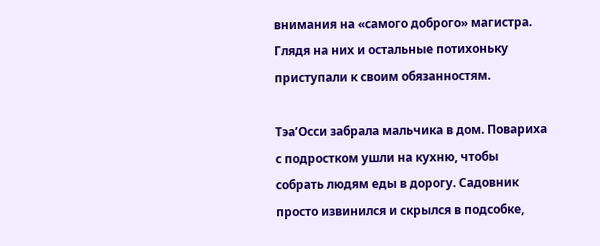внимания на «самого доброго» магистра. Глядя на них и остальные потихоньку приступали к своим обязанностям.

Тэа’Осси забрала мальчика в дом. Повариха с подростком ушли на кухню, чтобы собрать людям еды в дорогу. Садовник просто извинился и скрылся в подсобке,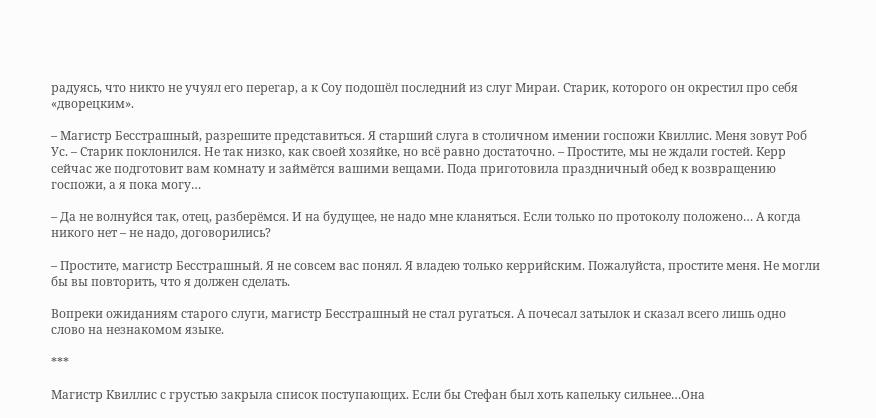радуясь, что никто не учуял его перегар, а к Соу подошёл последний из слуг Мираи. Старик, которого он окрестил про себя «дворецким».

– Магистр Бесстрашный, разрешите представиться. Я старший слуга в столичном имении госпожи Квиллис. Меня зовут Роб Ус. – Старик поклонился. Не так низко, как своей хозяйке, но всё равно достаточно. – Простите, мы не ждали гостей. Керр сейчас же подготовит вам комнату и займётся вашими вещами. Пода приготовила праздничный обед к возвращению госпожи, а я пока могу…

– Да не волнуйся так, отец, разберёмся. И на будущее, не надо мне кланяться. Если только по протоколу положено… А когда никого нет – не надо, договорились?

– Простите, магистр Бесстрашный. Я не совсем вас понял. Я владею только керрийским. Пожалуйста, простите меня. Не могли бы вы повторить, что я должен сделать.

Вопреки ожиданиям старого слуги, магистр Бесстрашный не стал ругаться. А почесал затылок и сказал всего лишь одно слово на незнакомом языке.

***

Магистр Квиллис с грустью закрыла список поступающих. Если бы Стефан был хоть капельку сильнее…Она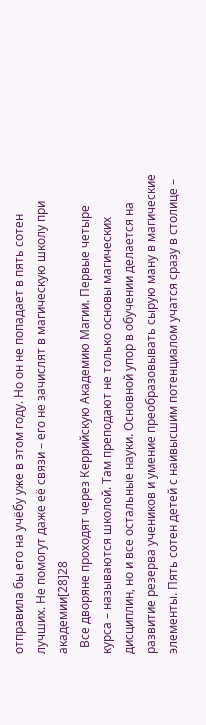отправила бы его на учёбу уже в этом году. Но он не попадает в пять сотен лучших. Не помогут даже её связи – его не зачислят в магическую школу при академии[28]28
  Все дворяне проходят через Керрийскую Академию Магии. Первые четыре курса – называются школой. Там преподают не только основы магических дисциплин, но и все остальные науки. Основной упор в обучении делается на развитие резерва учеников и умение преобразовывать сырую ману в магические элементы. Пять сотен детей с наивысшим потенциалом учатся сразу в столице –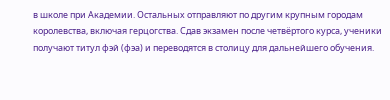в школе при Академии. Остальных отправляют по другим крупным городам королевства, включая герцогства. Сдав экзамен после четвёртого курса, ученики получают титул фэй (фэа) и переводятся в столицу для дальнейшего обучения.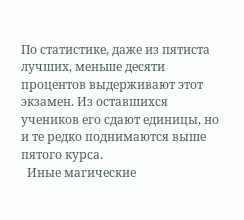По статистике, даже из пятиста лучших, меньше десяти процентов выдерживают этот экзамен. Из оставшихся учеников его сдают единицы, но и те редко поднимаются выше пятого курса.
  Иные магические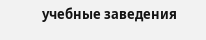учебные заведения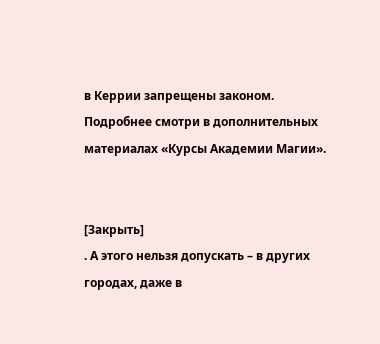в Керрии запрещены законом. Подробнее смотри в дополнительных материалах «Курсы Академии Магии».


[Закрыть]
. А этого нельзя допускать – в других городах, даже в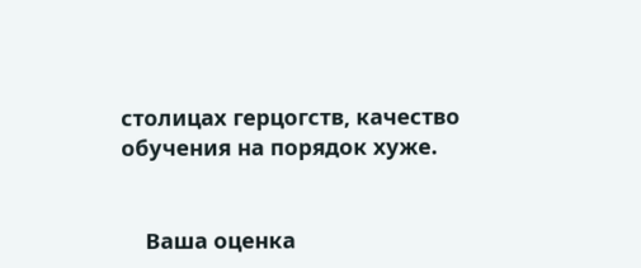столицах герцогств, качество обучения на порядок хуже.


    Ваша оценка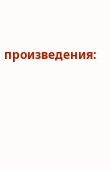произведения: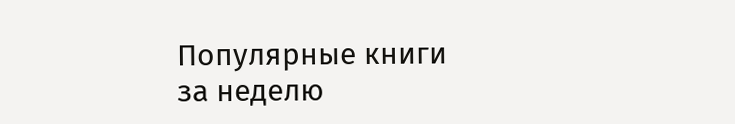Популярные книги за неделю